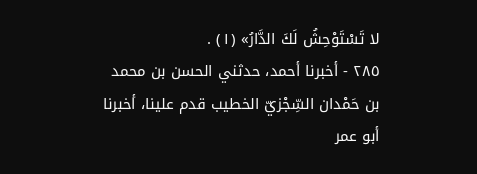لا تَسْتَوْحِشُ لَكَ الدَّارُ» (١) .
٢٨٥ - أخبرنا أحمد، حدثني الحسن بن محمد بن حَمْدان السِّجْزيّ الخطيب قدم علينا، أخبرنا أبو عمر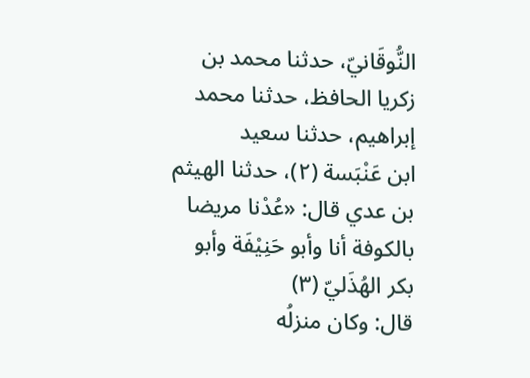النُّوقَانيّ، حدثنا محمد بن زكريا الحافظ، حدثنا محمد إبراهيم، حدثنا سعيد
ابن عَنْبَسة (٢)، حدثنا الهيثم بن عدي قال: «عُدْنا مريضا بالكوفة أنا وأبو حَنِيْفَة وأبو بكر الهُذَليّ (٣)
قال: وكان منزلُه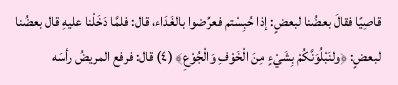قاصِيًا فقالَ بعضُنا لبعضٍ: إذا حُبِسْتم فعرِّضوا بالغَدَاء، قال: فلمَّا دَخَلْنا عليهِ قال بعضُنا لبعضٍ: ﴿ولنَبْلُوَنَّكُمْ بِشَيْءٍ مِنَ الْخَوْفِ وَالْجُوْعِ﴾ (٤) قال: فرفع المريضُ رأسَه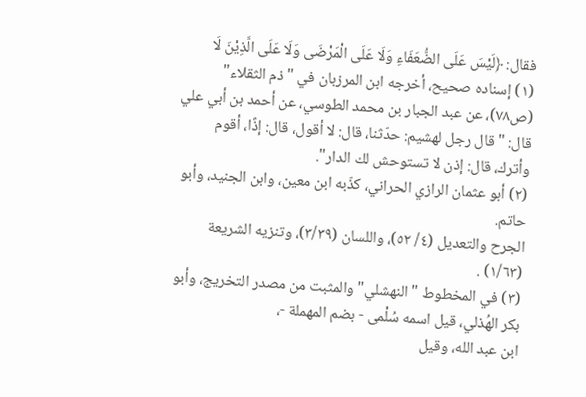فقال: ﴿لَيْسَ عَلَى الضُّعَفَاءِ وَلَا عَلَى الْمَرْضَى وَلَا عَلَى الَّذِيْنَ لَا
(١) إسناده صحيح، أخرجه ابن المرزبان في "ذم الثقلاء" (ص٧٨)، عن عبد الجبار بن محمد الطوسي، عن أحمد بن أبي علي قال: "قال رجل لهشيم: حدّثنا، قال: لا أقول، قال: إذًا، أقوم وأترك، قال: إذن لا تستوحش لك الدار".
(٢) أبو عثمان الرازي الحراني، كذّبه ابن معين، وابن الجنيد، وأبو حاتم.
الجرح والتعديل (٤/ ٥٢)، واللسان (٣/٣٩)، وتنزيه الشريعة (١/٦٣) .
(٣) في المخطوط " النهشلي" والمثبت من مصدر التخريج، وأبو بكر الهُذلي، قيل اسمه سُلْمى - بضم المهملة -،
ابن عبد الله، وقيل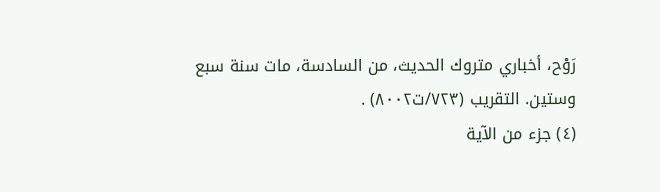رَوْح، أخباري متروك الحديث، من السادسة، مات سنة سبع وستين. التقريب (٧٢٣/ت٨٠٠٢) .
(٤) جزء من الآية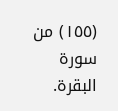(١٥٥) من سورة البقرة.